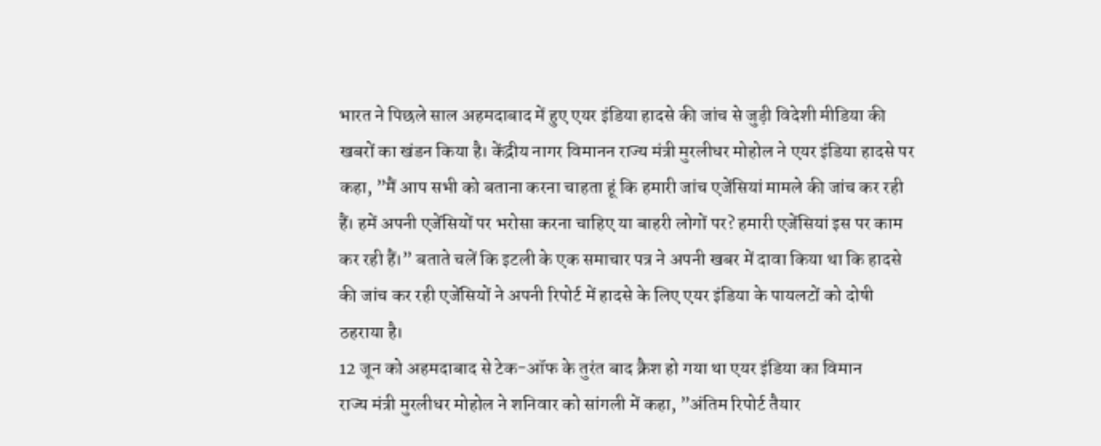भारत ने पिछले साल अहमदाबाद में हुए एयर इंडिया हादसे की जांच से जुड़ी विदेशी मीडिया की खबरों का खंडन किया है। केंद्रीय नागर विमानन राज्य मंत्री मुरलीधर मोहोल ने एयर इंडिया हादसे पर कहा, ”मैं आप सभी को बताना करना चाहता हूं कि हमारी जांच एजेंसियां मामले की जांच कर रही हैं। हमें अपनी एजेंसियों पर भरोसा करना चाहिए या बाहरी लोगों पर? हमारी एजेंसियां इस पर काम कर रही हैं।” बताते चलें कि इटली के एक समाचार पत्र ने अपनी खबर में दावा किया था कि हादसे की जांच कर रही एजेंसियों ने अपनी रिपोर्ट में हादसे के लिए एयर इंडिया के पायलटों को दोषी ठहराया है।
12 जून को अहमदाबाद से टेक-ऑफ के तुरंत बाद क्रैश हो गया था एयर इंडिया का विमान
राज्य मंत्री मुरलीधर मोहोल ने शनिवार को सांगली में कहा, ”अंतिम रिपोर्ट तैयार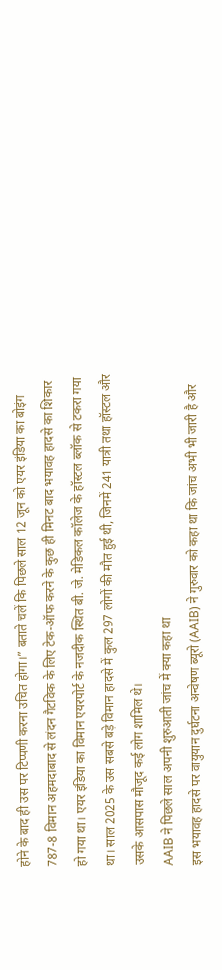होने के बाद ही उस पर टिप्पणी करना उचित होगा।” बताते चलें कि पिछले साल 12 जून को एयर इंडिया का बोइंग 787-8 विमान अहमदाबाद से लंदन गैटविक के लिए टेक-ऑफ करने के कुछ ही मिनट बाद भयावह हादसे का शिकार हो गया था। एयर इंडिया का विमान एयरपोर्ट के नजदीक स्थित बी. जे. मेडिकल कॉलेज के हॉस्टल ब्लॉक से टकरा गया था। साल 2025 के उस सबसे बड़े विमान हादसे में कुल 297 लोगों की मौत हुई थी, जिनमें 241 यात्री तथा हॉस्टल और उसके आसपास मौजूद कई लोग शामिल थे।
AAIB ने पिछले साल अपनी शुरुआती जांच में क्या कहा था
इस भयावह हादसे पर वायुयान दुर्घटना अन्वेषण ब्यूरो (AAIB) ने गुरुवार को कहा था कि जांच अभी भी जारी है और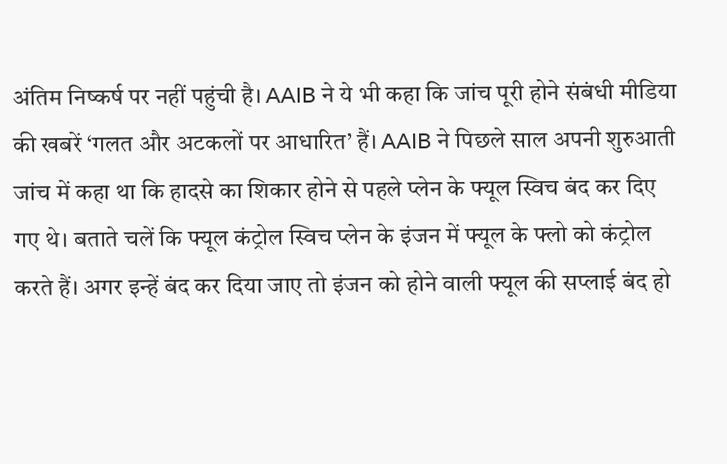अंतिम निष्कर्ष पर नहीं पहुंची है। AAIB ने ये भी कहा कि जांच पूरी होने संबंधी मीडिया की खबरें ‘गलत और अटकलों पर आधारित’ हैं। AAIB ने पिछले साल अपनी शुरुआती जांच में कहा था कि हादसे का शिकार होने से पहले प्लेन के फ्यूल स्विच बंद कर दिए गए थे। बताते चलें कि फ्यूल कंट्रोल स्विच प्लेन के इंजन में फ्यूल के फ्लो को कंट्रोल करते हैं। अगर इन्हें बंद कर दिया जाए तो इंजन को होने वाली फ्यूल की सप्लाई बंद हो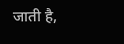जाती है,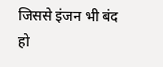जिससे इंजन भी बंद हो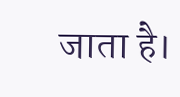जाता है।